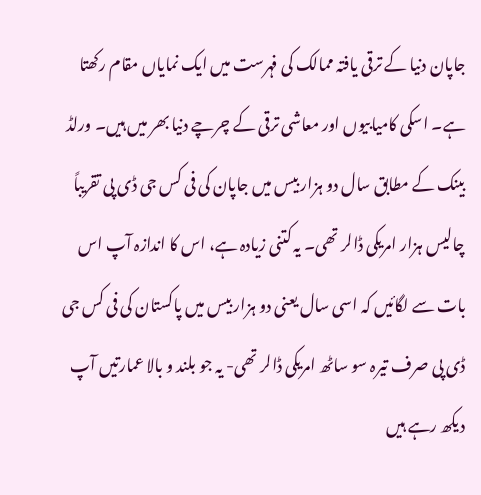جاپان دنیا کے ترقی یافتہ ممالک کی فہرست میں ایک نمایاں مقام رکھتا ہے۔ اسکی کامیابیوں اور معاشی ترقی کے چرچے دنیا بھر میں ہیں۔ ورلڈ بینک کے مطابق سال دو ہزار بیس میں جاپان کی فی کس جی ڈی پی تقریباً چالیس ہزار امریکی ڈالر تھی۔ یہ کتنی زیادہ ہے، اس کا اندازہ آپ اس بات سے لگائیں کہ اسی سال یعنی دو ہزار بیس میں پاکستان کی فی کس جی ڈی پی صرف تیرہ سو ساٹھ امریکی ڈالر تھی- یہ جو بلند و بالا عمارتیں آپ دیکھ رہے ہیں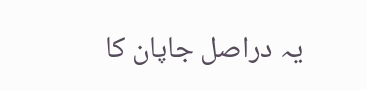یہ دراصل جاپان کا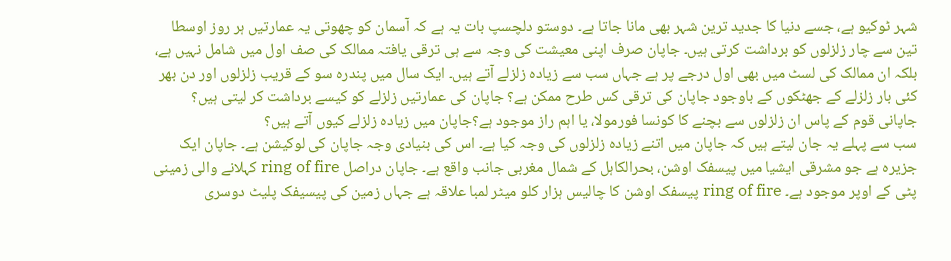شہر ٹوکیو ہے، جسے دنیا کا جدید ترین شہر بھی مانا جاتا ہے۔ دوستو دلچسپ بات یہ ہے کہ آسمان کو چھوتی یہ عمارتیں ہر روز اوسطا تین سے چار زلزلوں کو برداشت کرتی ہیں۔ جاپان صرف اپنی معیشت کی وجہ سے ہی ترقی یافتہ ممالک کی صف اول میں شامل نہیں ہے، بلکہ ان ممالک کی لسٹ میں بھی اول درجے پر ہے جہاں سب سے زیادہ زلزلے آتے ہیں۔ ایک سال میں پندرہ سو کے قریب زلزلوں اور دن بھر کئی بار زلزلے کے جھٹکوں کے باوجود جاپان کی ترقی کس طرح ممکن ہے؟ جاپان کی عمارتیں زلزلے کو کیسے برداشت کر لیتی ہیں؟ جاپانی قوم کے پاس ان زلزلوں سے بچنے کا کونسا فورمولا، یا اہم راز موجود ہے؟جاپان میں زیادہ زلزلے کیوں آتے ہیں؟
سب سے پہلے یہ جان لیتے ہیں کہ جاپان میں اتنے زیادہ زلزلوں کی وجہ کیا ہے۔ اس کی بنیادی وجہ جاپان کی لوکیشن ہے۔ جاپان ایک جزیرہ ہے جو مشرقی ایشیا میں پیسفک اوشن، بحرالکاہل کے شمال مغربی جانب واقع ہے۔ جاپان دراصل ring of fire کہلانے والی زمینی پٹی کے اوپر موجود ہے۔ ring of fire پیسفک اوشن کا چالیس ہزار کلو میٹر لمبا علاقہ ہے جہاں زمین کی پیسیفک پلیٹ دوسری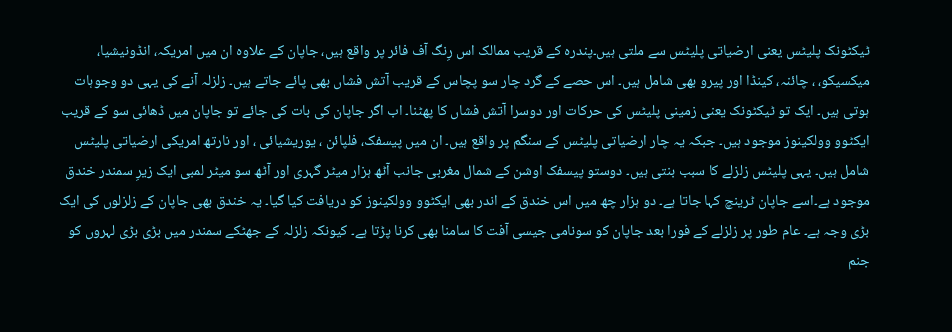ٹیکٹونک پلیٹس یعنی ارضیاتی پلیٹس سے ملتی ہیں۔پندرہ کے قریب ممالک اس رِنگ آف فائر پر واقع ہیں، جاپان کے علاوہ ان میں امریکہ، انڈونیشیا، میکسیکو، ، چائنہ، کینڈا اور پیرو بھی شامل ہیں۔ اس حصے کے گرد چار سو پچاس کے قریب آتش فشاں بھی پائے جاتے ہیں۔ زلزلہ آنے کی یہی دو وجوہات ہوتی ہیں۔ ایک تو ٹیکٹونک یعنی زمینی پلیٹس کی حرکات اور دوسرا آتش فشاں کا پھٹنا۔ اب اگر جاپان کی بات کی جائے تو جاپان میں ڈھائی سو کے قریب ایکٹوو وولکینوز موجود ہیں۔ جبکہ یہ چار ارضیاتی پلیٹس کے سنگم پر واقع ہیں۔ ان میں پیسفک، فلپائن ، یوریشیائی ، اور نارتھ امریکی ارضیاتی پلیٹس شامل ہیں۔ یہی پلیٹس زلزلے کا سبب بنتی ہیں۔ دوستو پیسفک اوشن کے شمال مغربی جانب آٹھ ہزار میٹر گہری اور آٹھ سو میٹر لمبی ایک زیرِ سمندر خندق موجود ہے۔اسے جاپان ٹرینچ کہا جاتا ہے۔ دو ہزار چھ میں اس خندق کے اندر بھی ایکٹوو وولکینوز کو دریافت کیا گیا۔ یہ خندق بھی جاپان کے زلزلوں کی ایک بڑی وجہ ہے۔ عام طور پر زلزلے کے فورا بعد جاپان کو سونامی جیسی آفت کا سامنا بھی کرنا پڑتا ہے۔ کیونکہ زلزلہ کے جھٹکے سمندر میں بڑی بڑی لہروں کو جنم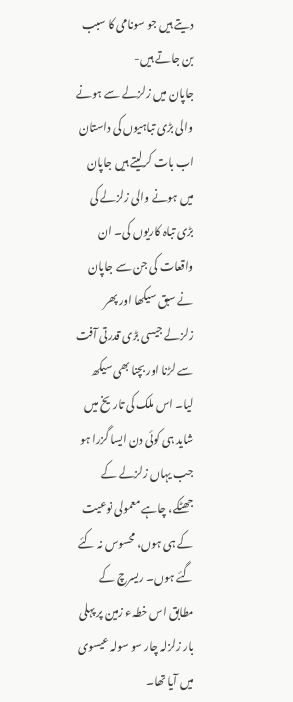دیتے ہیں جو سونامی کا سبب بن جاتے ہیں-
جاپان میں زلزلے سے ہونے والی بڑی تباہیوں کی داستان
اب بات کرلیتے ہیں جاپان میں ہونے والی زلزلے کی بڑی تباہ کاریوں کی۔ ان واقعات کی جن سے جاپان نے سبق سیکھا اور پھر زلزلے جیسی بڑی قدرتی آفت سے لڑنا اور بچنا بھی سیکھ لیا۔ اس ملک کی تاریخ میں شاید ہی کوئی دن ایسا گزرا ہو جب یہاں زلزلے کے جھٹکے، چاہے معمولی نوعیت کے ہی ہوں، محسوس نہ کئے گئے ہوں۔ ریسرچ کے مطابق اس خطہء زمین پر پہلی بار زلزلہ چار سو سولہ عیسوی میں آیا تھا۔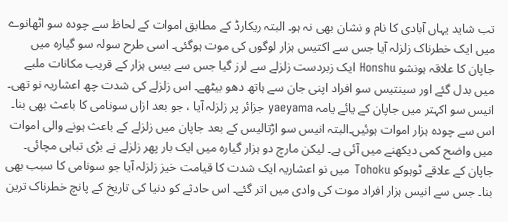تب شاید یہاں آبادی کا نام و نشان بھی نہ ہو۔ البتہ ریکارڈ کے مطابق اموات کے لحاظ سے چودہ سو اٹھانوے میں ایک خطرناک زلزلہ آیا جس سے اکتیس ہزار لوگوں کی موت ہوگئی۔ اسی طرح سولہ سو گیارہ میں جاپان کا علاقہ ہونشو Honshu ایک زبردست زلزلے سے لرز گیا جس سے بیس ہزار کے قریب مکانات ملبے میں بدل گئے اور سینتیس سو افراد اپنی جان سے ہاتھ دھو بیٹھے۔ اس زلزلے کی شدت چھ اعشاریہ نو تھی۔ انیس سو اکہتر میں جاپان کے یائے یامہ yaeyama جزائر پر زلزلہ آیا ، جو بعد ازاں سونامی کا باعث بھی بنا۔ اس سے چودہ ہزار اموات ہوئیں۔البتہ انیس سو اڑتالیس کے بعد جاپان میں زلزلے کے باعث ہونے والی اموات میں واضح کمی دیکھنے میں آئی ہے۔ لیکن مارچ دو ہزار گیارہ میں ایک بار پھر زلزلے نے بڑی تباہی مچائی۔ جاپان کے علاقے ٹوہوکو Tohoku میں نو اعشاریہ ایک شدت کا قیامت خیز زلزلہ آیا جو سونامی کا سبب بھی بنا۔ جس سے انیس ہزار افراد موت کی وادی میں اتر گئے۔ اس حادثے کو دنیا کی تاریخ کے پانچ خطرناک ترین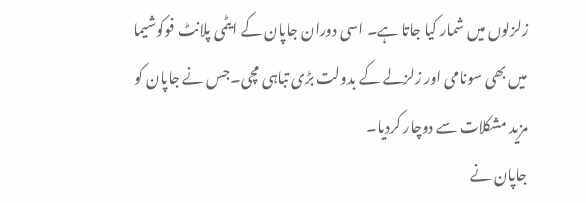زلزلوں میں شمار کیا جاتا ہے۔ اسی دوران جاپان کے ایٹمی پلانٹ فوکوشیما میں بھی سونامی اور زلزلے کے بدولت بڑی تباہی مچی۔جس نے جاپان کو مزید مشکلات سے دوچار کردیا۔
جاپان نے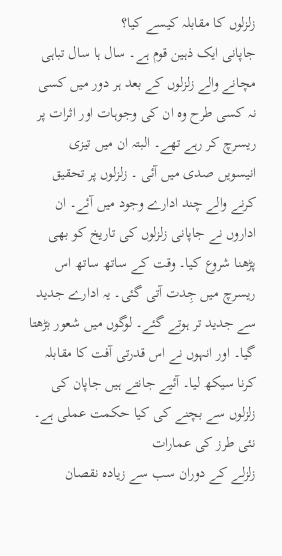زلزلوں کا مقابلہ کیسے کیا؟
جاپانی ایک ذہین قوم ہے۔ سال ہا سال تباہی مچانے والے زلزلوں کے بعد ہر دور میں کسی نہ کسی طرح وہ ان کی وجوہات اور اثرات پر ریسرچ کر رہے تھے۔ البتہ ان میں تیزی انیسویں صدی میں آئی ۔ زلزلوں پر تحقیق کرنے والے چند ادارے وجود میں آئے۔ ان اداروں نے جاپانی زلزلوں کی تاریخ کو بھی پڑھنا شروع کیا۔ وقت کے ساتھ ساتھ اس ریسرچ میں جِدت آتی گئی۔ یہ ادارے جدید سے جدید تر ہوتے گئے۔ لوگوں میں شعور بڑھتا گیا۔ اور انہوں نے اس قدرتی آفت کا مقابلہ کرنا سیکھ لیا۔ آئیے جانتے ہیں جاپان کی زلزلوں سے بچنے کی کیا حکمت عملی ہے۔
نئی طرز کی عمارات
زلزلے کے دوران سب سے زیادہ نقصان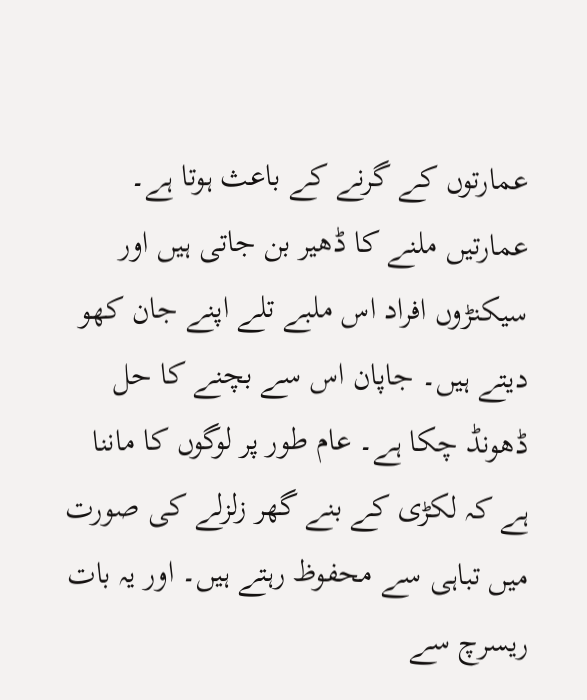عمارتوں کے گرنے کے باعث ہوتا ہے۔ عمارتیں ملنے کا ڈھیر بن جاتی ہیں اور سیکنڑوں افراد اس ملبے تلے اپنے جان کھو دیتے ہیں۔ جاپان اس سے بچنے کا حل ڈھونڈ چکا ہے۔ عام طور پر لوگوں کا ماننا ہے کہ لکڑی کے بنے گھر زلزلے کی صورت میں تباہی سے محفوظ رہتے ہیں۔ اور یہ بات ریسرچ سے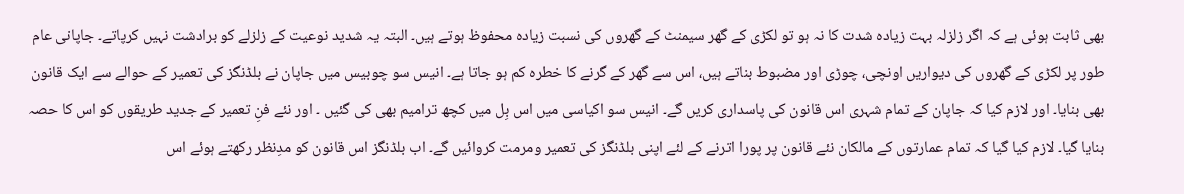بھی ثابت ہوئی ہے کہ اگر زلزلہ بہت زیادہ شدت کا نہ ہو تو لکڑی کے گھر سیمنٹ کے گھروں کی نسبت زیادہ محفوظ ہوتے ہیں۔ البتہ یہ شدید نوعیت کے زلزلے کو برادشت نہیں کرپاتے۔ جاپانی عام طور پر لکڑی کے گھروں کی دیواریں اونچی، چوڑی اور مضبوط بناتے ہیں، اس سے گھر کے گرنے کا خطرہ کم ہو جاتا ہے۔ انیس سو چوبیس میں جاپان نے بلڈنگز کی تعمیر کے حوالے سے ایک قانون بھی بنایا۔ اور لازم کیا کہ جاپان کے تمام شہری اس قانون کی پاسداری کریں گے۔ انیس سو اکیاسی میں اس بِل میں کچھ ترامیم بھی کی گئیں ۔ اور نئے فنِ تعمیر کے جدید طریقوں کو اس کا حصہ بنایا گیا۔ لازم کیا گیا کہ تمام عمارتوں کے مالکان نئے قانون پر پورا اترنے کے لئے اپنی بلڈنگز کی تعمیر ومرمت کروائیں گے۔ اب بلڈنگز اس قانون کو مدِنظر رکھتے ہوئے اس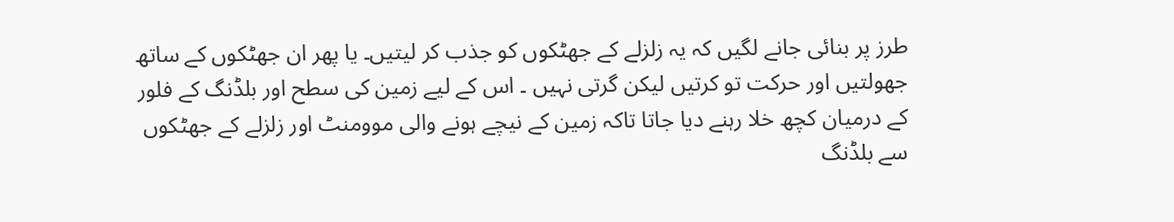طرز پر بنائی جانے لگیں کہ یہ زلزلے کے جھٹکوں کو جذب کر لیتیں۔ یا پھر ان جھٹکوں کے ساتھ جھولتیں اور حرکت تو کرتیں لیکن گرتی نہیں ۔ اس کے لیے زمین کی سطح اور بلڈنگ کے فلور کے درمیان کچھ خلا رہنے دیا جاتا تاکہ زمین کے نیچے ہونے والی موومنٹ اور زلزلے کے جھٹکوں سے بلڈنگ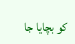کو بچایا جا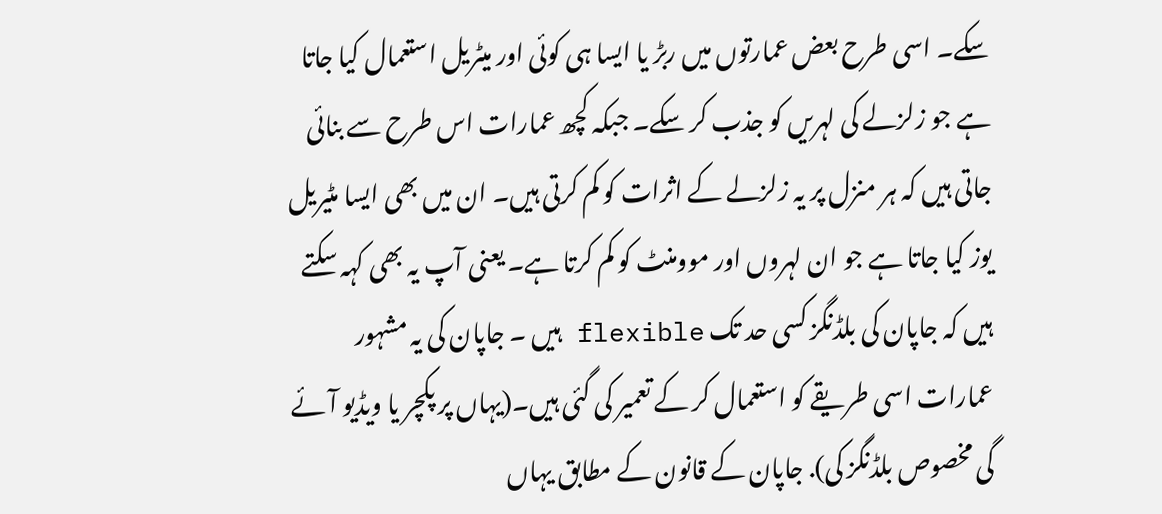سکے۔ اسی طرح بعض عمارتوں میں ربڑ یا ایسا ہی کوئی اور میٹریل استعمال کیا جاتا ہے جو زلزلے کی لہریں کو جذب کر سکے۔ جبکہ کچھ عمارات اس طرح سے بنائی جاتی ہیں کہ ہر منزل پر یہ زلزلے کے اثرات کو کم کرتی ہیں۔ ان میں بھی ایسا مٹیریل یوز کیا جاتا ہے جو ان لہروں اور موومنٹ کو کم کرتا ہے۔ یعنی آپ یہ بھی کہہ سکتے ہیں کہ جاپان کی بلڈنگز کسی حد تک flexible ہیں ۔ جاپان کی یہ مشہور عمارات اسی طریقے کو استعمال کر کے تعمیر کی گئی ہیں۔(یہاں پر پکچر یا ویڈیو آئے گی مخصوص بلڈنگز کی). جاپان کے قانون کے مطابق یہاں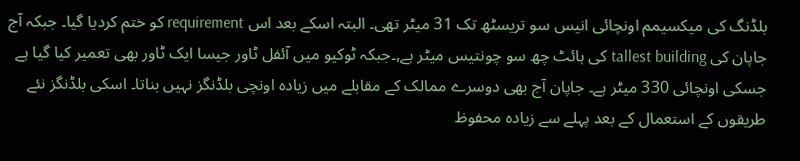بلڈنگ کی میکسیمم اونچائی انیس سو تریسٹھ تک 31 میٹر تھی۔ البتہ اسکے بعد اس requirement کو ختم کردیا گیا۔ جبکہ آج جاپان کی tallest building کی ہائٹ چھ سو چونتیس میٹر ہے,۔جبکہ ٹوکیو میں آئفل ٹاور جیسا ایک ٹاور بھی تعمیر کیا گیا ہے جسکی اونچائی 330 میٹر ہے۔ جاپان آج بھی دوسرے ممالک کے مقابلے میں زیادہ اونچی بلڈنگز نہیں بناتا۔ اسکی بلڈنگز نئے طریقوں کے استعمال کے بعد پہلے سے زیادہ محفوظ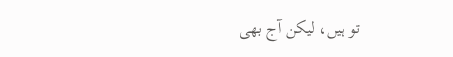تو ہیں، لیکن آج بھی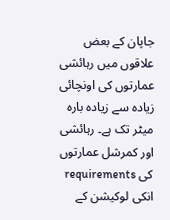جاپان کے بعض علاقوں میں رہائشی عمارتوں کی اونچائی زیادہ سے زیادہ بارہ میٹر تک ہے۔ رہائشی اور کمرشل عمارتوں کی requirements انکی لوکیشن کے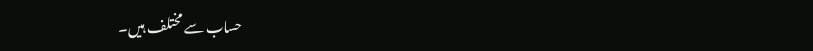حساب سے مختلف ہیں۔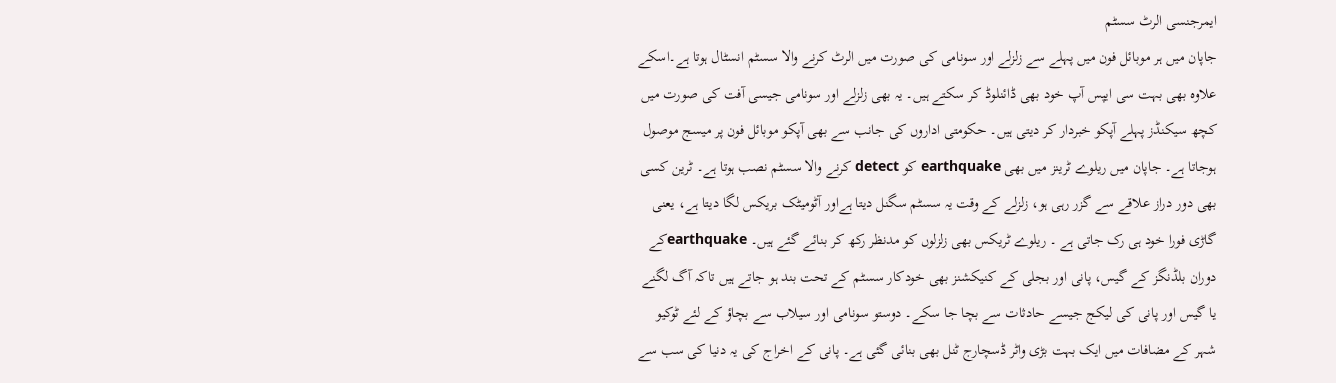ایمرجنسی الرٹ سسٹم
جاپان میں ہر موبائل فون میں پہلے سے زلزلے اور سونامی کی صورت میں الرٹ کرنے والا سسٹم انسٹال ہوتا ہے۔اسکے علاوہ بھی بہت سی ایپس آپ خود بھی ڈائنلوڈ کر سکتے ہیں۔ یہ بھی زلزلے اور سونامی جیسی آفت کی صورت میں کچھ سیکنڈز پہلے آپکو خبردار کر دیتی ہیں۔ حکومتی اداروں کی جانب سے بھی آپکو موبائل فون پر میسج موصول ہوجاتا ہے۔ جاپان میں ریلوے ٹرینز میں بھی earthquake کو detect کرنے والا سسٹم نصب ہوتا ہے۔ ٹرین کسی بھی دور دراز علاقے سے گزر رہی ہو، زلزلے کے وقت یہ سسٹم سگنل دیتا ہےاور آٹومیٹک بریکس لگا دیتا ہے، یعنی گاڑی فورا خود ہی رک جاتی ہے ۔ ریلوے ٹریکس بھی زلزلوں کو مدنظر رکھ کر بنائے گئے ہیں۔ earthquakeکے دوران بلڈنگز کے گیس، پانی اور بجلی کے کنیکشنز بھی خودکار سسٹم کے تحت بند ہو جاتے ہیں تاکہ آگ لگنے یا گیس اور پانی کی لیکج جیسے حادثات سے بچا جا سکے۔ دوستو سونامی اور سیلاب سے بچاؤ کے لئے ٹوکیو شہر کے مضافات میں ایک بہت بڑی واٹر ڈسچارج ٹنل بھی بنائی گئی ہے۔ پانی کے اخراج کی یہ دنیا کی سب سے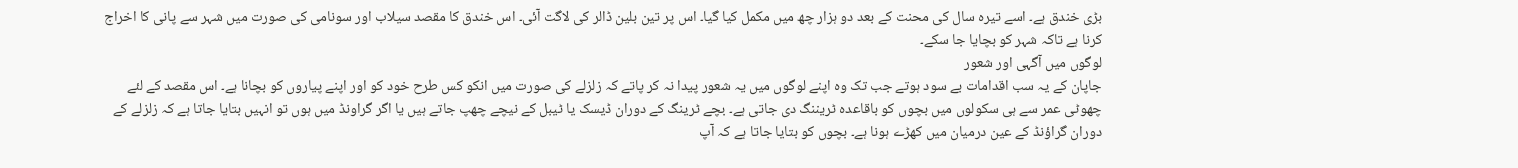بڑی خندق ہے۔ اسے تیرہ سال کی محنت کے بعد دو ہزار چھ میں مکمل کیا گیا۔ اس پر تین بلین ڈالر کی لاگت آئی۔ اس خندق کا مقصد سیلاب اور سونامی کی صورت میں شہر سے پانی کا اخراج کرنا ہے تاکہ شہر کو بچایا جا سکے۔
لوگوں میں آگہی اور شعور
جاپان کے یہ سب اقدامات بے سود ہوتے جب تک وہ اپنے لوگوں میں یہ شعور پیدا نہ کر پاتے کہ زلزلے کی صورت میں انکو کس طرح خود کو اور اپنے پیاروں کو بچانا ہے۔ اس مقصد کے لئے چھوٹی عمر سے ہی سکولوں میں بچوں کو باقاعدہ ٹریننگ دی جاتی ہے۔ بچے ٹرینگ کے دوران ڈیسک یا ٹیبل کے نیچے چھپ جاتے ہیں یا اگر گراونڈ میں ہوں تو انہیں بتایا جاتا ہے کہ زلزلے کے دوران گراؤنڈ کے عین درمیان میں کھڑے ہونا ہے۔ بچوں کو بتایا جاتا ہے کہ آپ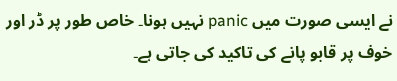نے ایسی صورت میں panic نہیں ہونا۔ خاص طور پر ڈر اور خوف پر قابو پانے کی تاکید کی جاتی ہے۔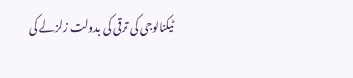ٹیکنالوجی کی ترقی کی بدولت زلزلے کی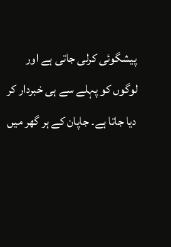پیشگوئی کرلی جاتی ہے اور لوگوں کو پہلے سے ہی خبردار کر دیا جاتا ہے۔ جاپان کے ہر گھر میں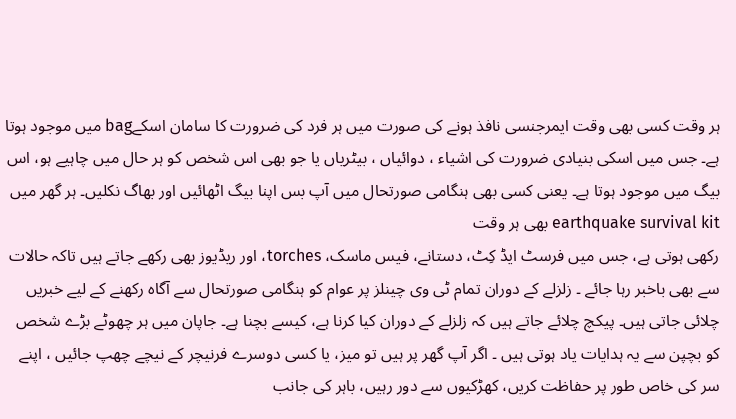ہر وقت کسی بھی وقت ایمرجنسی نافذ ہونے کی صورت میں ہر فرد کی ضرورت کا سامان اسکےbag میں موجود ہوتا ہے۔ جس میں اسکی بنیادی ضرورت کی اشیاء ، دوائیاں ، بیٹریاں یا جو بھی اس شخص کو ہر حال میں چاہیے ہو، اس بیگ میں موجود ہوتا ہے۔ یعنی کسی بھی ہنگامی صورتحال میں آپ بس اپنا بیگ اٹھائیں اور بھاگ نکلیں۔ ہر گھر میں earthquake survival kit بھی ہر وقت
رکھی ہوتی ہے، جس میں فرسٹ ایڈ کِٹ، دستانے، فیس ماسک، torches، اور ریڈیوز بھی رکھے جاتے ہیں تاکہ حالات سے بھی باخبر رہا جائے ۔ زلزلے کے دوران تمام ٹی وی چینلز پر عوام کو ہنگامی صورتحال سے آگاہ رکھنے کے لیے خبریں چلائی جاتی ہیں۔ پیکچ چلائے جاتے ہیں کہ زلزلے کے دوران کیا کرنا ہے، کیسے بچنا ہے۔ جاپان میں ہر چھوٹے بڑے شخص کو بچپن سے یہ ہدایات یاد ہوتی ہیں ۔ اگر آپ گھر پر ہیں تو میز، یا کسی دوسرے فرنیچر کے نیچے چھپ جائیں ، اپنے سر کی خاص طور پر حفاظت کریں، کھڑکیوں سے دور رہیں، باہر کی جانب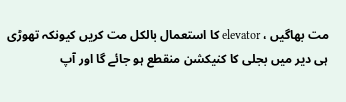مت بھاگیں ، elevator کا استعمال بالکل مت کریں کیونکہ تھوڑی ہی دیر میں بجلی کا کنیکشن منقطع ہو جائے گا اور آپ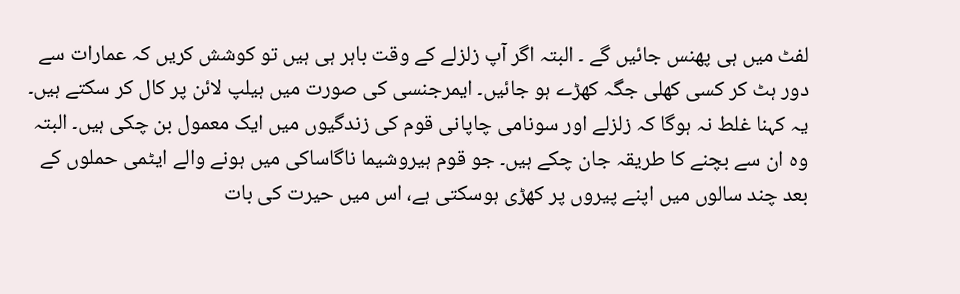لفٹ میں ہی پھنس جائیں گے ۔ البتہ اگر آپ زلزلے کے وقت باہر ہی ہیں تو کوشش کریں کہ عمارات سے دور ہٹ کر کسی کھلی جگہ کھڑے ہو جائیں۔ ایمرجنسی کی صورت میں ہیلپ لائن پر کال کر سکتے ہیں۔
یہ کہنا غلط نہ ہوگا کہ زلزلے اور سونامی چاپانی قوم کی زندگیوں میں ایک معمول بن چکی ہیں۔ البتہ وہ ان سے بچنے کا طریقہ جان چکے ہیں۔ جو قوم ہیروشیما ناگاساکی میں ہونے والے ایٹمی حملوں کے بعد چند سالوں میں اپنے پیروں پر کھڑی ہوسکتی ہے، اس میں حیرت کی بات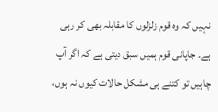نہیں کہ وہ قوم زلزلوں کا مقابلہ بھی کر رہی ہے۔ جاپانی قوم ہمیں سبق دیتی ہے کہ اگر آپ چاہیں تو کتنے ہی مشکل حالات کیوں نہ ہوں،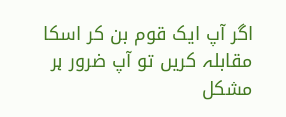اگر آپ ایک قوم بن کر اسکا مقابلہ کریں تو آپ ضرور ہر مشکل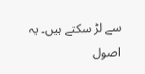سے لڑ سکتے ہیں۔ یہ اصول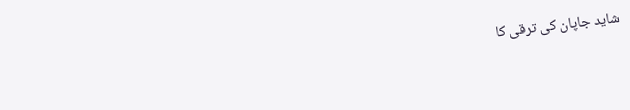شاید جاپان کی ترقی کا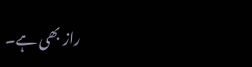راز بھی ہے۔